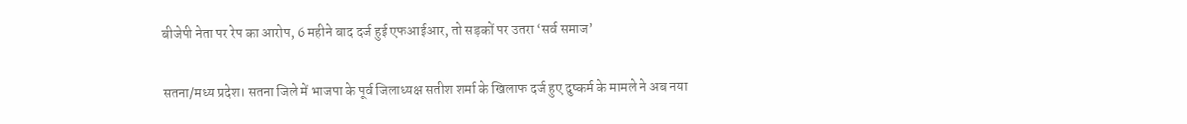बीजेपी नेता पर रेप का आरोप, 6 महीने बाद दर्ज हुई एफआईआर, तो सड़कों पर उतरा ‘सर्व समाज’

सतना/मध्य प्रदेश। सतना जिले में भाजपा के पूर्व जिलाध्यक्ष सतीश शर्मा के खिलाफ दर्ज हुए दुष्कर्म के मामले ने अब नया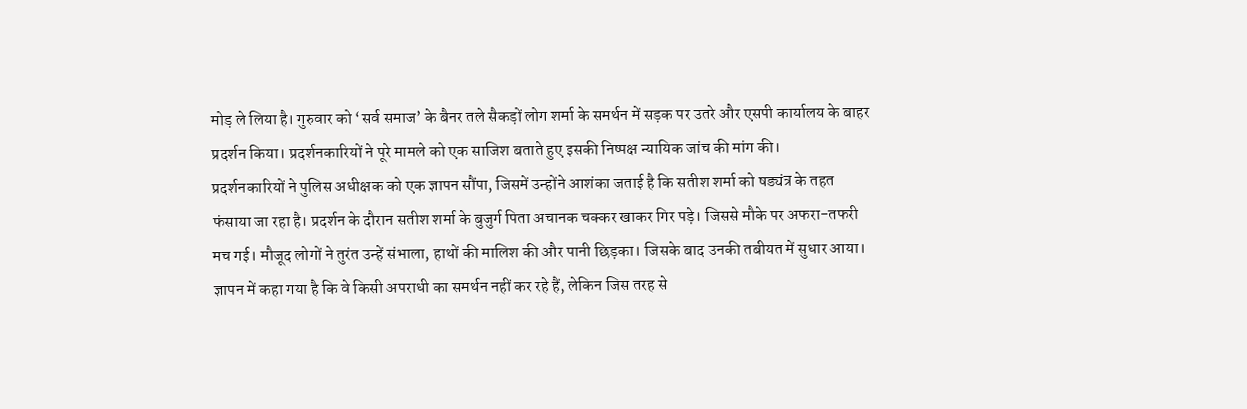मोड़ ले लिया है। गुरुवार को ‘सर्व समाज’ के बैनर तले सैकड़ों लोग शर्मा के समर्थन में सड़क पर उतरे और एसपी कार्यालय के बाहर प्रदर्शन किया। प्रदर्शनकारियों ने पूरे मामले को एक साजिश बताते हुए इसकी निष्पक्ष न्यायिक जांच की मांग की।
प्रदर्शनकारियों ने पुलिस अधीक्षक को एक ज्ञापन सौंपा, जिसमें उन्होंने आशंका जताई है कि सतीश शर्मा को षड्यंत्र के तहत फंसाया जा रहा है। प्रदर्शन के दौरान सतीश शर्मा के बुजुर्ग पिता अचानक चक्कर खाकर गिर पड़े। जिससे मौके पर अफरा-तफरी मच गई। मौजूद लोगों ने तुरंत उन्हें संभाला, हाथों की मालिश की और पानी छिड़का। जिसके बाद उनकी तबीयत में सुधार आया।
ज्ञापन में कहा गया है कि वे किसी अपराधी का समर्थन नहीं कर रहे हैं, लेकिन जिस तरह से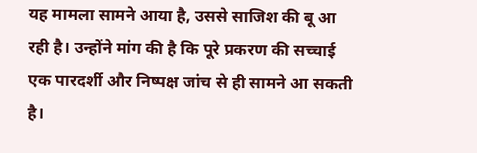यह मामला सामने आया है, उससे साजिश की बू आ रही है। उन्होंने मांग की है कि पूरे प्रकरण की सच्चाई एक पारदर्शी और निष्पक्ष जांच से ही सामने आ सकती है।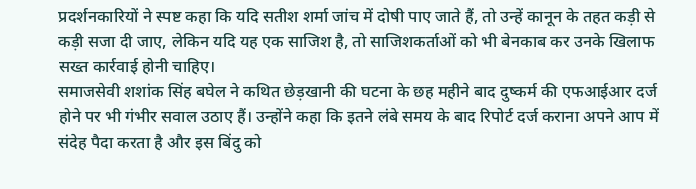प्रदर्शनकारियों ने स्पष्ट कहा कि यदि सतीश शर्मा जांच में दोषी पाए जाते हैं, तो उन्हें कानून के तहत कड़ी से कड़ी सजा दी जाए, लेकिन यदि यह एक साजिश है, तो साजिशकर्ताओं को भी बेनकाब कर उनके खिलाफ सख्त कार्रवाई होनी चाहिए।
समाजसेवी शशांक सिंह बघेल ने कथित छेड़खानी की घटना के छह महीने बाद दुष्कर्म की एफआईआर दर्ज होने पर भी गंभीर सवाल उठाए हैं। उन्होंने कहा कि इतने लंबे समय के बाद रिपोर्ट दर्ज कराना अपने आप में संदेह पैदा करता है और इस बिंदु को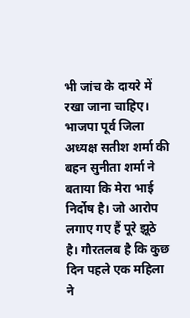भी जांच के दायरे में रखा जाना चाहिए। भाजपा पूर्व जिला अध्यक्ष सतीश शर्मा की बहन सुनीता शर्मा ने बताया कि मेरा भाई निर्दोष है। जो आरोप लगाए गए हैं पूरे झूठे है। गौरतलब है कि कुछ दिन पहले एक महिला ने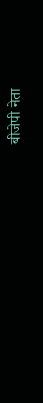बीजेपी नेता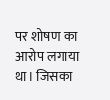पर शोषण का आरोप लगाया था। जिसका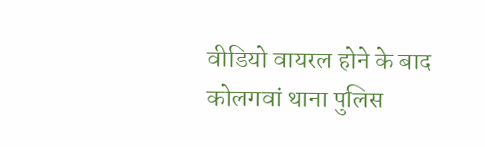वीडियो वायरल होने के बाद कोलगवां थाना पुलिस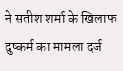ने सतीश शर्मा के खिलाफ दुष्कर्म का मामला दर्ज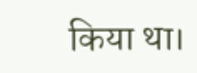किया था।